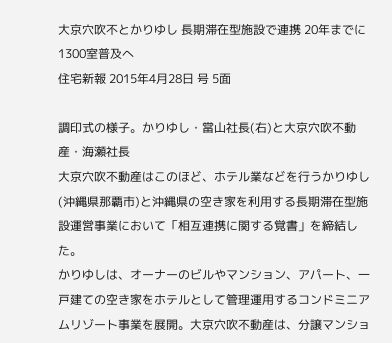大京穴吹不とかりゆし 長期滞在型施設で連携 20年までに1300室普及へ
住宅新報 2015年4月28日 号 5面

調印式の様子。かりゆし・當山社長(右)と大京穴吹不動産・海瀬社長
大京穴吹不動産はこのほど、ホテル業などを行うかりゆし(沖縄県那覇市)と沖縄県の空き家を利用する長期滞在型施設運営事業において「相互連携に関する覚書」を締結した。
かりゆしは、オーナーのビルやマンション、アパート、一戸建ての空き家をホテルとして管理運用するコンドミニアムリゾート事業を展開。大京穴吹不動産は、分譲マンショ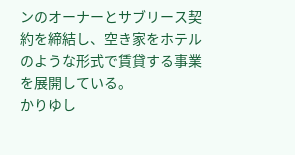ンのオーナーとサブリース契約を締結し、空き家をホテルのような形式で賃貸する事業を展開している。
かりゆし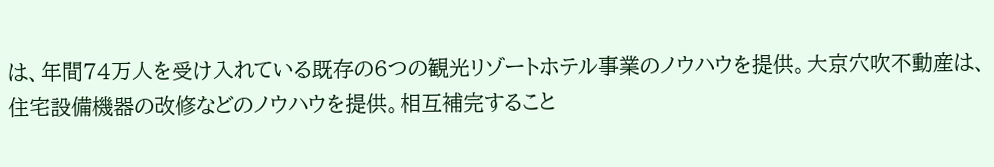は、年間74万人を受け入れている既存の6つの観光リゾートホテル事業のノウハウを提供。大京穴吹不動産は、住宅設備機器の改修などのノウハウを提供。相互補完すること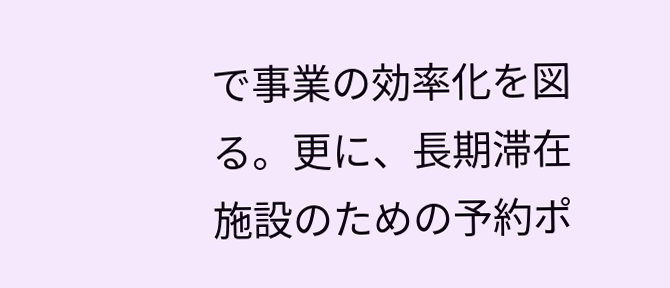で事業の効率化を図る。更に、長期滞在施設のための予約ポ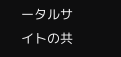ータルサイトの共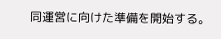同運営に向けた準備を開始する。